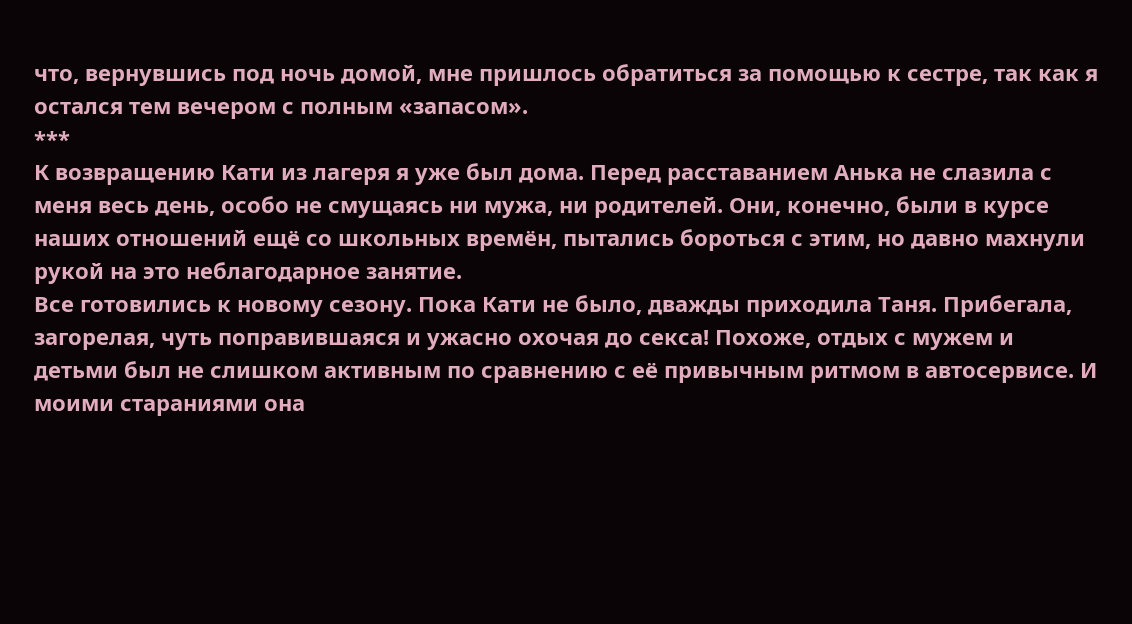что, вернувшись под ночь домой, мне пришлось обратиться за помощью к сестре, так как я остался тем вечером с полным «запасом».
***
К возвращению Кати из лагеря я уже был дома. Перед расставанием Анька не слазила с меня весь день, особо не смущаясь ни мужа, ни родителей. Они, конечно, были в курсе наших отношений ещё со школьных времён, пытались бороться с этим, но давно махнули рукой на это неблагодарное занятие.
Все готовились к новому сезону. Пока Кати не было, дважды приходила Таня. Прибегала, загорелая, чуть поправившаяся и ужасно охочая до секса! Похоже, отдых с мужем и детьми был не слишком активным по сравнению с её привычным ритмом в автосервисе. И моими стараниями она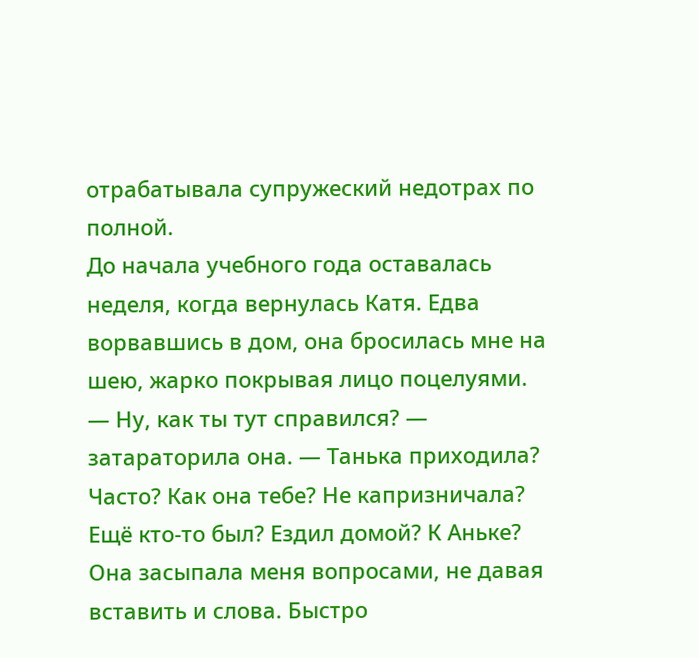отрабатывала супружеский недотрах по полной.
До начала учебного года оставалась неделя, когда вернулась Катя. Едва ворвавшись в дом, она бросилась мне на шею, жарко покрывая лицо поцелуями.
— Ну, как ты тут справился? — затараторила она. — Танька приходила? Часто? Как она тебе? Не капризничала? Ещё кто-то был? Ездил домой? К Аньке?
Она засыпала меня вопросами, не давая вставить и слова. Быстро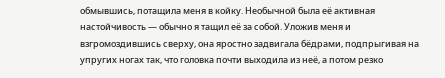обмывшись, потащила меня в койку. Необычной была её активная настойчивость — обычно я тащил её за собой. Уложив меня и взгромоздившись сверху, она яростно задвигала бёдрами, подпрыгивая на упругих ногах так, что головка почти выходила из неё, а потом резко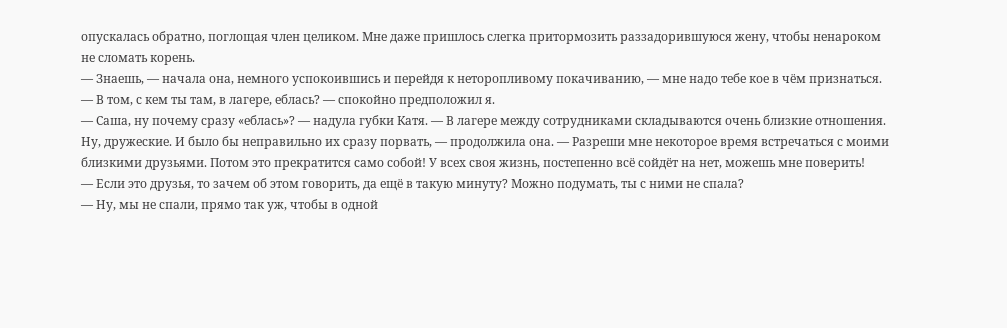опускалась обратно, поглощая член целиком. Мне даже пришлось слегка притормозить раззадорившуюся жену, чтобы ненароком не сломать корень.
— Знаешь, — начала она, немного успокоившись и перейдя к неторопливому покачиванию, — мне надо тебе кое в чём признаться.
— В том, с кем ты там, в лагере, еблась? — спокойно предположил я.
— Саша, ну почему сразу «еблась»? — надула губки Катя. — В лагере между сотрудниками складываются очень близкие отношения. Ну, дружеские. И было бы неправильно их сразу порвать, — продолжила она. — Разреши мне некоторое время встречаться с моими близкими друзьями. Потом это прекратится само собой! У всех своя жизнь, постепенно всё сойдёт на нет, можешь мне поверить!
— Если это друзья, то зачем об этом говорить, да ещё в такую минуту? Можно подумать, ты с ними не спала?
— Ну, мы не спали, прямо так уж, чтобы в одной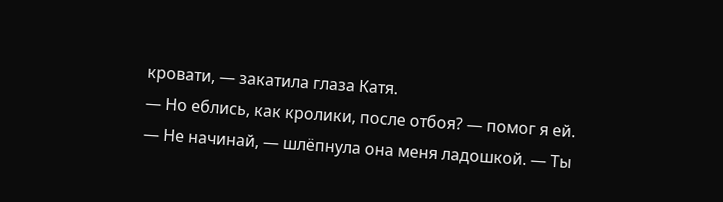кровати, — закатила глаза Катя.
— Но еблись, как кролики, после отбоя? — помог я ей.
— Не начинай, — шлёпнула она меня ладошкой. — Ты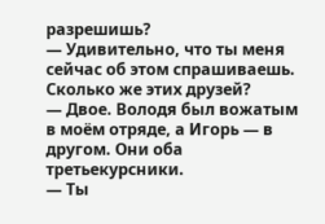разрешишь?
— Удивительно, что ты меня сейчас об этом спрашиваешь. Сколько же этих друзей?
— Двое. Володя был вожатым в моём отряде, а Игорь — в другом. Они оба третьекурсники.
— Ты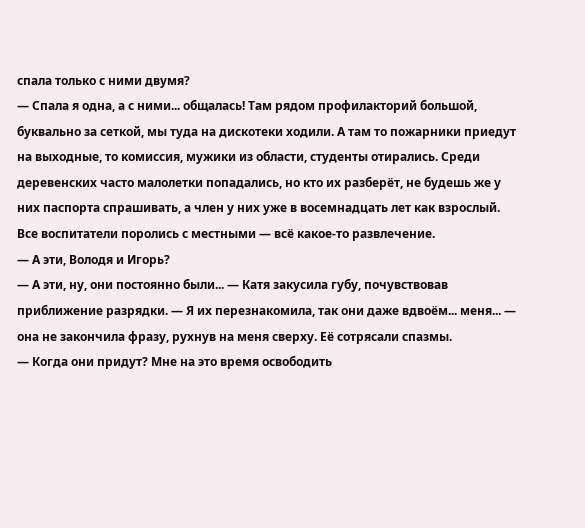спала только с ними двумя?
— Спала я одна, а с ними... общалась! Там рядом профилакторий большой, буквально за сеткой, мы туда на дискотеки ходили. А там то пожарники приедут на выходные, то комиссия, мужики из области, студенты отирались. Среди деревенских часто малолетки попадались, но кто их разберёт, не будешь же у них паспорта спрашивать, а член у них уже в восемнадцать лет как взрослый. Все воспитатели поролись с местными — всё какое-то развлечение.
— А эти, Володя и Игорь?
— А эти, ну, они постоянно были... — Катя закусила губу, почувствовав приближение разрядки. — Я их перезнакомила, так они даже вдвоём... меня... — она не закончила фразу, рухнув на меня сверху. Её сотрясали спазмы.
— Когда они придут? Мне на это время освободить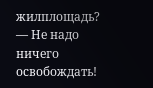жилплощадь?
— Не надо ничего освобождать!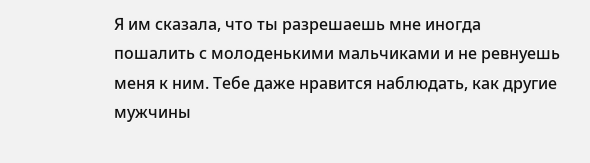Я им сказала, что ты разрешаешь мне иногда пошалить с молоденькими мальчиками и не ревнуешь меня к ним. Тебе даже нравится наблюдать, как другие мужчины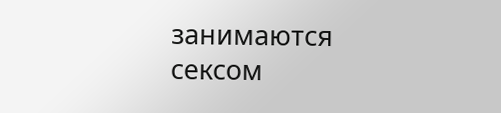занимаются сексом